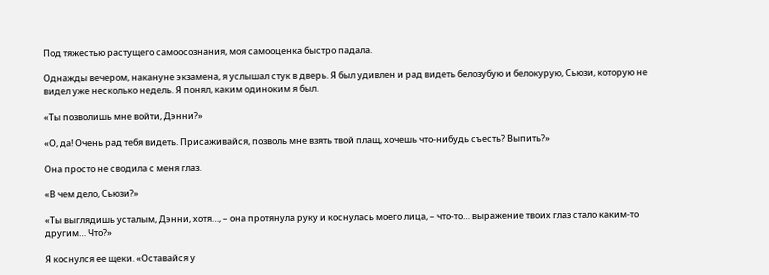Под тяжестью растущего самоосознания, моя самооценка быстро падала.

Однажды вечером, накануне экзамена, я услышал стук в дверь. Я был удивлен и рад видеть белозубую и белокурую, Сьюзи, которую не видел уже несколько недель. Я понял, каким одиноким я был.

«Ты позволишь мне войти, Дэнни?»

«О, да! Очень рад тебя видеть. Присаживайся, позволь мне взять твой плащ, хочешь что-нибудь съесть? Выпить?»

Она просто не сводила с меня глаз.

«В чем дело, Сьюзи?»

«Ты выглядишь усталым, Дэнни, хотя…, – она протянула руку и коснулась моего лица, – что-то… выражение твоих глаз стало каким-то другим… Что?»

Я коснулся ее щеки. «Оставайся у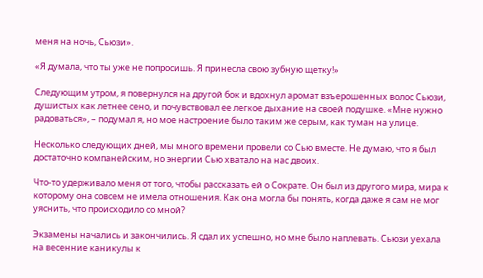меня на ночь, Сьюзи».

«Я думала, что ты уже не попросишь. Я принесла свою зубную щетку!»

Следующим утром, я повернулся на другой бок и вдохнул аромат взъерошенных волос Сьюзи, душистых как летнее сено, и почувствовал ее легкое дыхание на своей подушке. «Мне нужно радоваться», – подумал я, но мое настроение было таким же серым, как туман на улице.

Несколько следующих дней, мы много времени провели со Сью вместе. Не думаю, что я был достаточно компанейским, но энергии Сью хватало на нас двоих.

Что-то удерживало меня от того, чтобы рассказать ей о Сократе. Он был из другого мира, мира к которому она совсем не имела отношения. Как она могла бы понять, когда даже я сам не мог уяснить, что происходило со мной?

Экзамены начались и закончились. Я сдал их успешно, но мне было наплевать. Сьюзи уехала на весенние каникулы к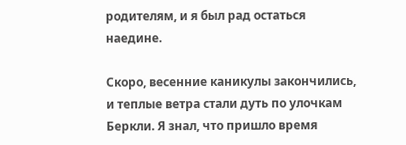родителям, и я был рад остаться наедине.

Скоро, весенние каникулы закончились, и теплые ветра стали дуть по улочкам Беркли. Я знал, что пришло время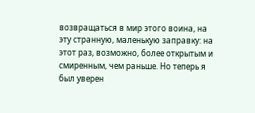возвращаться в мир этого воина, на эту странную, маленькую заправку: на этот раз, возможно, более открытым и смиренным, чем раньше. Но теперь я был уверен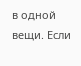в одной вещи. Если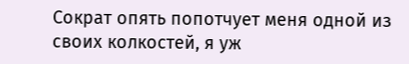Сократ опять попотчует меня одной из своих колкостей, я уж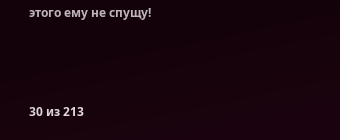этого ему не спущу!



30 из 213